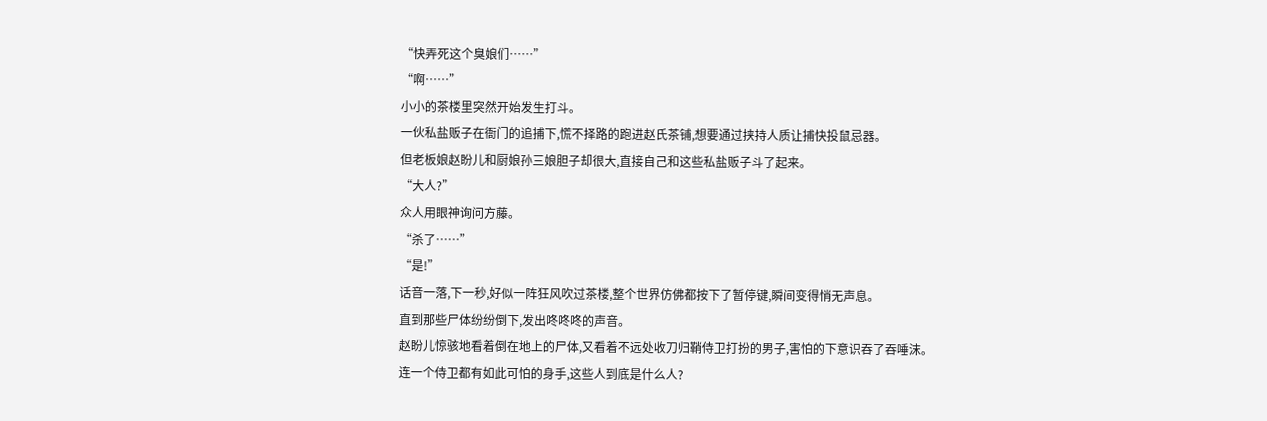“快弄死这个臭娘们……”
“啊……”
小小的茶楼里突然开始发生打斗。
一伙私盐贩子在衙门的追捕下,慌不择路的跑进赵氏茶铺,想要通过挟持人质让捕快投鼠忌器。
但老板娘赵盼儿和厨娘孙三娘胆子却很大,直接自己和这些私盐贩子斗了起来。
“大人?”
众人用眼神询问方藤。
“杀了……”
“是!”
话音一落,下一秒,好似一阵狂风吹过茶楼,整个世界仿佛都按下了暂停键,瞬间变得悄无声息。
直到那些尸体纷纷倒下,发出咚咚咚的声音。
赵盼儿惊骇地看着倒在地上的尸体,又看着不远处收刀归鞘侍卫打扮的男子,害怕的下意识吞了吞唾沫。
连一个侍卫都有如此可怕的身手,这些人到底是什么人?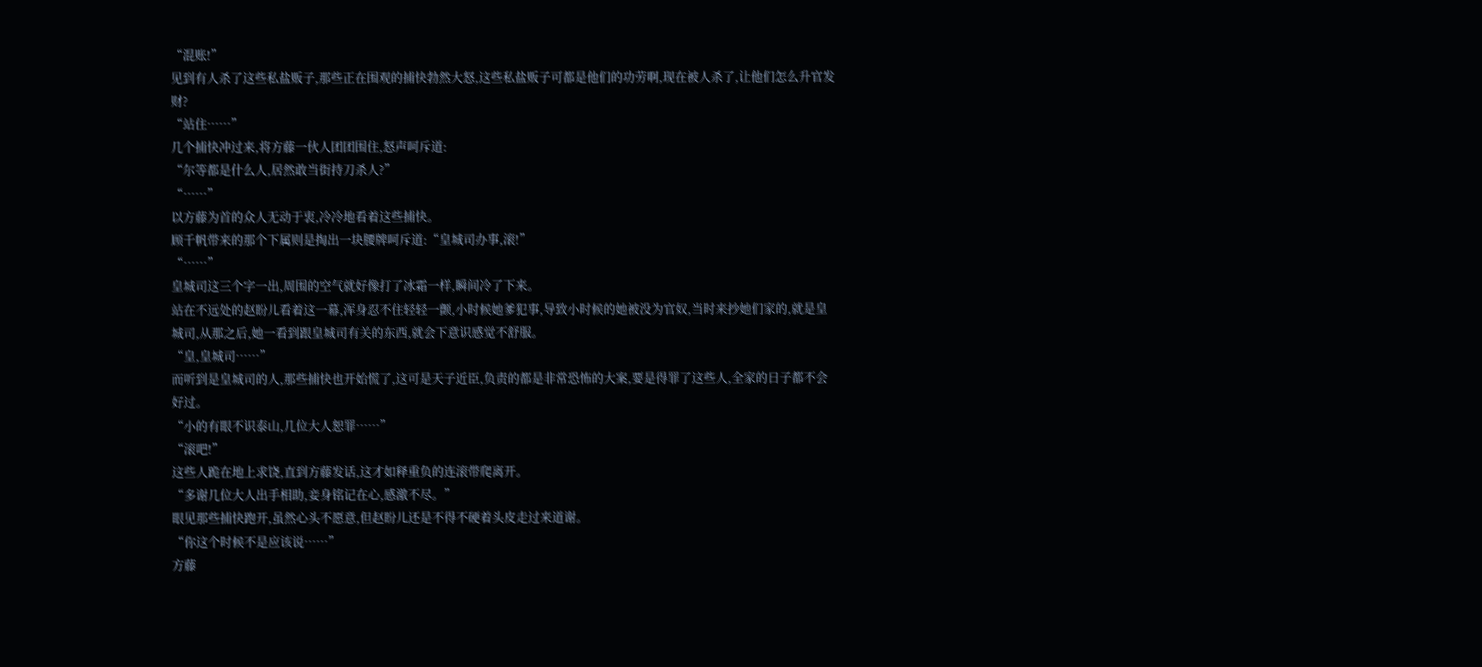“混账!”
见到有人杀了这些私盐贩子,那些正在围观的捕快勃然大怒,这些私盐贩子可都是他们的功劳啊,现在被人杀了,让他们怎么升官发财?
“站住……”
几个捕快冲过来,将方藤一伙人团团围住,怒声呵斥道:
“尔等都是什么人,居然敢当街持刀杀人?”
“……”
以方藤为首的众人无动于衷,冷冷地看着这些捕快。
顾千帆带来的那个下属则是掏出一块腰牌呵斥道:“皇城司办事,滚!”
“……”
皇城司这三个字一出,周围的空气就好像打了冰霜一样,瞬间冷了下来。
站在不远处的赵盼儿看着这一幕,浑身忍不住轻轻一颤,小时候她爹犯事,导致小时候的她被没为官奴,当时来抄她们家的,就是皇城司,从那之后,她一看到跟皇城司有关的东西,就会下意识感觉不舒服。
“皇,皇城司……”
而听到是皇城司的人,那些捕快也开始慌了,这可是天子近臣,负责的都是非常恐怖的大案,要是得罪了这些人,全家的日子都不会好过。
“小的有眼不识泰山,几位大人恕罪……”
“滚吧!”
这些人跪在地上求饶,直到方藤发话,这才如释重负的连滚带爬离开。
“多谢几位大人出手相助,妾身铭记在心,感激不尽。”
眼见那些捕快跑开,虽然心头不愿意,但赵盼儿还是不得不硬着头皮走过来道谢。
“你这个时候不是应该说……”
方藤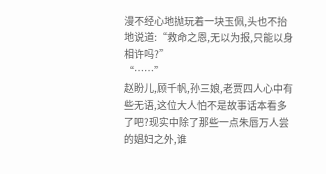漫不经心地抛玩着一块玉佩,头也不抬地说道:“救命之恩,无以为报,只能以身相许吗?”
“……”
赵盼儿,顾千帆,孙三娘,老贾四人心中有些无语,这位大人怕不是故事话本看多了吧?现实中除了那些一点朱唇万人尝的娼妇之外,谁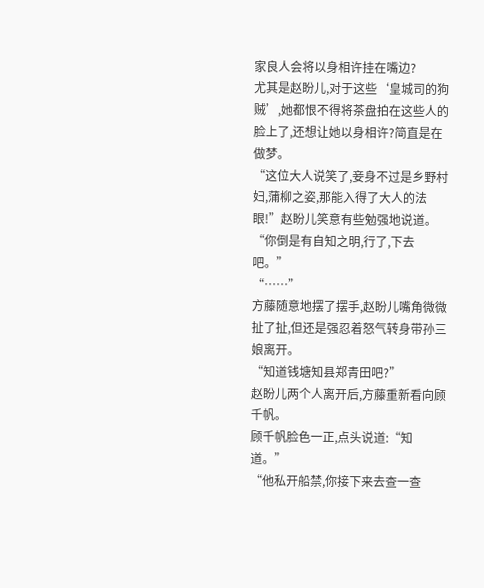家良人会将以身相许挂在嘴边?
尤其是赵盼儿,对于这些‘皇城司的狗贼’,她都恨不得将茶盘拍在这些人的脸上了,还想让她以身相许?简直是在做梦。
“这位大人说笑了,妾身不过是乡野村妇,蒲柳之姿,那能入得了大人的法眼!”赵盼儿笑意有些勉强地说道。
“你倒是有自知之明,行了,下去吧。”
“……”
方藤随意地摆了摆手,赵盼儿嘴角微微扯了扯,但还是强忍着怒气转身带孙三娘离开。
“知道钱塘知县郑青田吧?”
赵盼儿两个人离开后,方藤重新看向顾千帆。
顾千帆脸色一正,点头说道:“知道。”
“他私开船禁,你接下来去查一查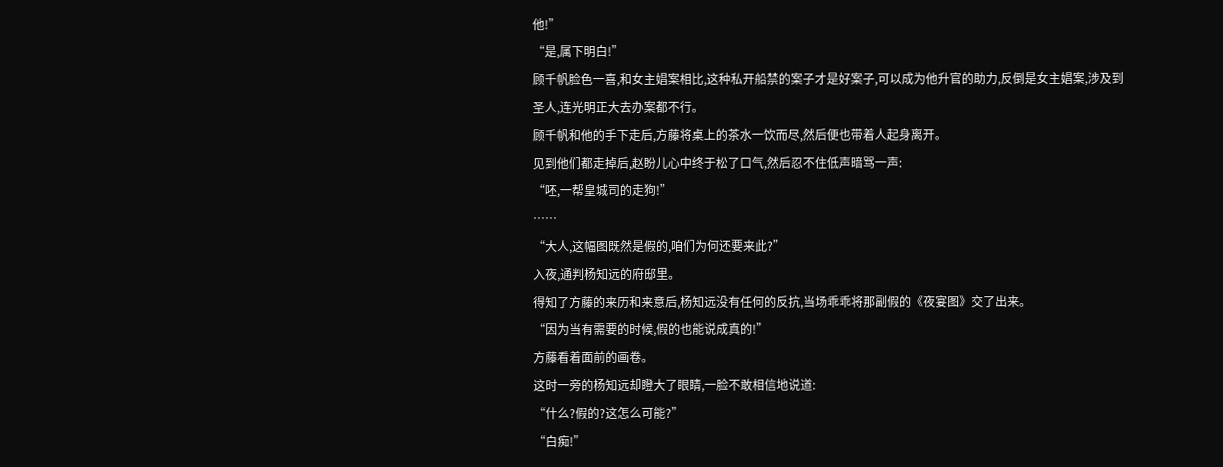他!”
“是,属下明白!”
顾千帆脸色一喜,和女主娼案相比,这种私开船禁的案子才是好案子,可以成为他升官的助力,反倒是女主娼案,涉及到圣人,连光明正大去办案都不行。
顾千帆和他的手下走后,方藤将桌上的茶水一饮而尽,然后便也带着人起身离开。
见到他们都走掉后,赵盼儿心中终于松了口气,然后忍不住低声暗骂一声:
“呸,一帮皇城司的走狗!”
……
“大人,这幅图既然是假的,咱们为何还要来此?”
入夜,通判杨知远的府邸里。
得知了方藤的来历和来意后,杨知远没有任何的反抗,当场乖乖将那副假的《夜宴图》交了出来。
“因为当有需要的时候,假的也能说成真的!”
方藤看着面前的画卷。
这时一旁的杨知远却瞪大了眼睛,一脸不敢相信地说道:
“什么?假的?这怎么可能?”
“白痴!”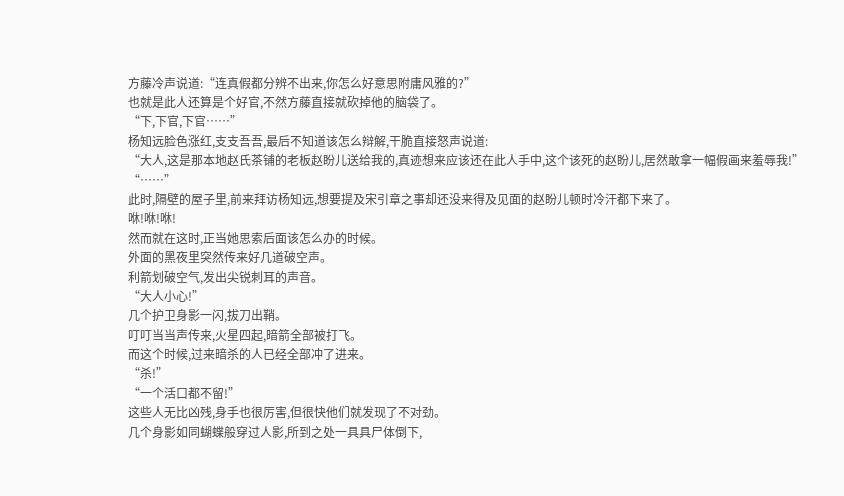方藤冷声说道:“连真假都分辨不出来,你怎么好意思附庸风雅的?”
也就是此人还算是个好官,不然方藤直接就砍掉他的脑袋了。
“下,下官,下官……”
杨知远脸色涨红,支支吾吾,最后不知道该怎么辩解,干脆直接怒声说道:
“大人,这是那本地赵氏茶铺的老板赵盼儿送给我的,真迹想来应该还在此人手中,这个该死的赵盼儿,居然敢拿一幅假画来羞辱我!”
“……”
此时,隔壁的屋子里,前来拜访杨知远,想要提及宋引章之事却还没来得及见面的赵盼儿顿时冷汗都下来了。
咻!咻!咻!
然而就在这时,正当她思索后面该怎么办的时候。
外面的黑夜里突然传来好几道破空声。
利箭划破空气,发出尖锐刺耳的声音。
“大人小心!”
几个护卫身影一闪,拔刀出鞘。
叮叮当当声传来,火星四起,暗箭全部被打飞。
而这个时候,过来暗杀的人已经全部冲了进来。
“杀!”
“一个活口都不留!”
这些人无比凶残,身手也很厉害,但很快他们就发现了不对劲。
几个身影如同蝴蝶般穿过人影,所到之处一具具尸体倒下,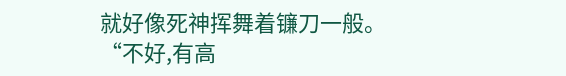就好像死神挥舞着镰刀一般。
“不好,有高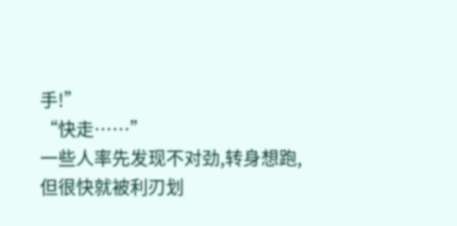手!”
“快走……”
一些人率先发现不对劲,转身想跑,但很快就被利刃划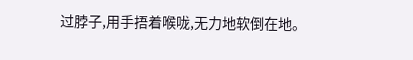过脖子,用手捂着喉咙,无力地软倒在地。